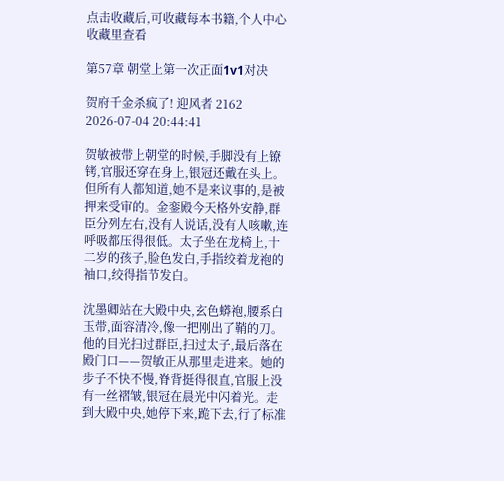点击收藏后,可收藏每本书籍,个人中心收藏里查看

第57章 朝堂上第一次正面1v1对决

贺府千金杀疯了! 迎风者 2162 2026-07-04 20:44:41

贺敏被带上朝堂的时候,手脚没有上镣铐,官服还穿在身上,银冠还戴在头上。但所有人都知道,她不是来议事的,是被押来受审的。金銮殿今天格外安静,群臣分列左右,没有人说话,没有人咳嗽,连呼吸都压得很低。太子坐在龙椅上,十二岁的孩子,脸色发白,手指绞着龙袍的袖口,绞得指节发白。

沈墨卿站在大殿中央,玄色蟒袍,腰系白玉带,面容清冷,像一把刚出了鞘的刀。他的目光扫过群臣,扫过太子,最后落在殿门口——贺敏正从那里走进来。她的步子不快不慢,脊背挺得很直,官服上没有一丝褶皱,银冠在晨光中闪着光。走到大殿中央,她停下来,跪下去,行了标准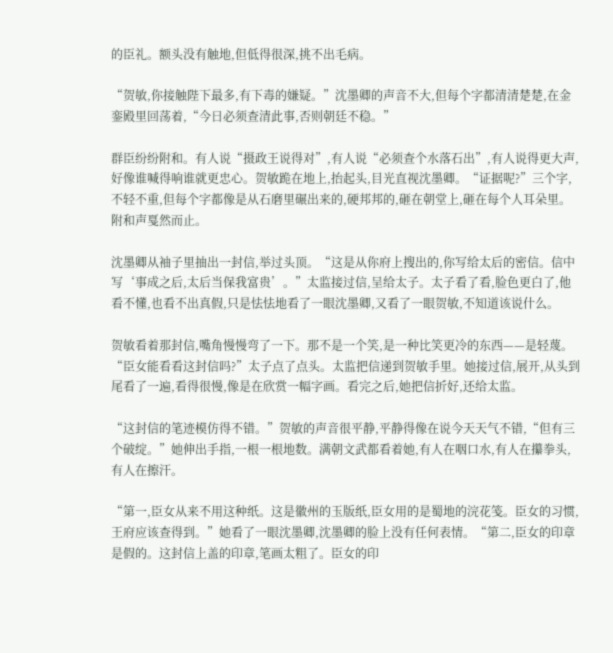的臣礼。额头没有触地,但低得很深,挑不出毛病。

“贺敏,你接触陛下最多,有下毒的嫌疑。”沈墨卿的声音不大,但每个字都清清楚楚,在金銮殿里回荡着,“今日必须查清此事,否则朝廷不稳。”

群臣纷纷附和。有人说“摄政王说得对”,有人说“必须查个水落石出”,有人说得更大声,好像谁喊得响谁就更忠心。贺敏跪在地上,抬起头,目光直视沈墨卿。“证据呢?”三个字,不轻不重,但每个字都像是从石磨里碾出来的,硬邦邦的,砸在朝堂上,砸在每个人耳朵里。附和声戛然而止。

沈墨卿从袖子里抽出一封信,举过头顶。“这是从你府上搜出的,你写给太后的密信。信中写‘事成之后,太后当保我富贵’。”太监接过信,呈给太子。太子看了看,脸色更白了,他看不懂,也看不出真假,只是怯怯地看了一眼沈墨卿,又看了一眼贺敏,不知道该说什么。

贺敏看着那封信,嘴角慢慢弯了一下。那不是一个笑,是一种比笑更冷的东西——是轻蔑。“臣女能看看这封信吗?”太子点了点头。太监把信递到贺敏手里。她接过信,展开,从头到尾看了一遍,看得很慢,像是在欣赏一幅字画。看完之后,她把信折好,还给太监。

“这封信的笔迹模仿得不错。”贺敏的声音很平静,平静得像在说今天天气不错,“但有三个破绽。”她伸出手指,一根一根地数。满朝文武都看着她,有人在咽口水,有人在攥拳头,有人在擦汗。

“第一,臣女从来不用这种纸。这是徽州的玉版纸,臣女用的是蜀地的浣花笺。臣女的习惯,王府应该查得到。”她看了一眼沈墨卿,沈墨卿的脸上没有任何表情。“第二,臣女的印章是假的。这封信上盖的印章,笔画太粗了。臣女的印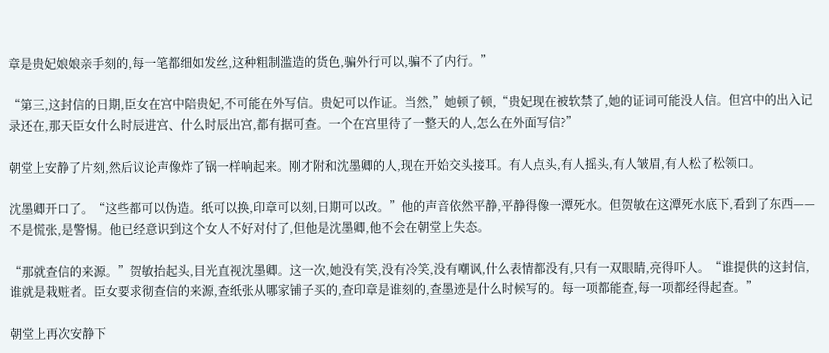章是贵妃娘娘亲手刻的,每一笔都细如发丝,这种粗制滥造的货色,骗外行可以,骗不了内行。”

“第三,这封信的日期,臣女在宫中陪贵妃,不可能在外写信。贵妃可以作证。当然,”她顿了顿,“贵妃现在被软禁了,她的证词可能没人信。但宫中的出入记录还在,那天臣女什么时辰进宫、什么时辰出宫,都有据可查。一个在宫里待了一整天的人,怎么在外面写信?”

朝堂上安静了片刻,然后议论声像炸了锅一样响起来。刚才附和沈墨卿的人,现在开始交头接耳。有人点头,有人摇头,有人皱眉,有人松了松领口。

沈墨卿开口了。“这些都可以伪造。纸可以换,印章可以刻,日期可以改。”他的声音依然平静,平静得像一潭死水。但贺敏在这潭死水底下,看到了东西——不是慌张,是警惕。他已经意识到这个女人不好对付了,但他是沈墨卿,他不会在朝堂上失态。

“那就查信的来源。”贺敏抬起头,目光直视沈墨卿。这一次,她没有笑,没有冷笑,没有嘲讽,什么表情都没有,只有一双眼睛,亮得吓人。“谁提供的这封信,谁就是栽赃者。臣女要求彻查信的来源,查纸张从哪家铺子买的,查印章是谁刻的,查墨迹是什么时候写的。每一项都能查,每一项都经得起查。”

朝堂上再次安静下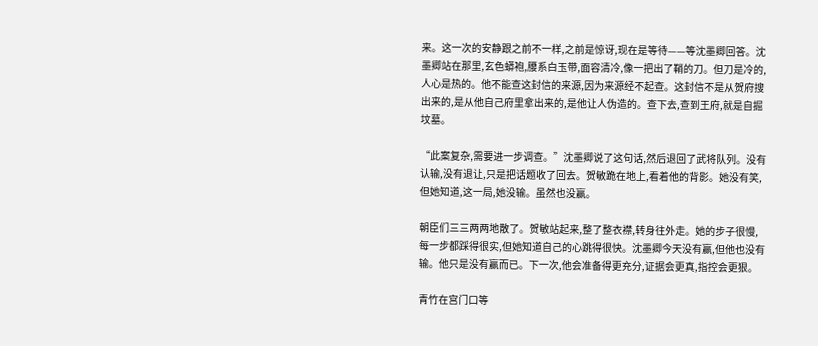来。这一次的安静跟之前不一样,之前是惊讶,现在是等待——等沈墨卿回答。沈墨卿站在那里,玄色蟒袍,腰系白玉带,面容清冷,像一把出了鞘的刀。但刀是冷的,人心是热的。他不能查这封信的来源,因为来源经不起查。这封信不是从贺府搜出来的,是从他自己府里拿出来的,是他让人伪造的。查下去,查到王府,就是自掘坟墓。

“此案复杂,需要进一步调查。”沈墨卿说了这句话,然后退回了武将队列。没有认输,没有退让,只是把话题收了回去。贺敏跪在地上,看着他的背影。她没有笑,但她知道,这一局,她没输。虽然也没赢。

朝臣们三三两两地散了。贺敏站起来,整了整衣襟,转身往外走。她的步子很慢,每一步都踩得很实,但她知道自己的心跳得很快。沈墨卿今天没有赢,但他也没有输。他只是没有赢而已。下一次,他会准备得更充分,证据会更真,指控会更狠。

青竹在宫门口等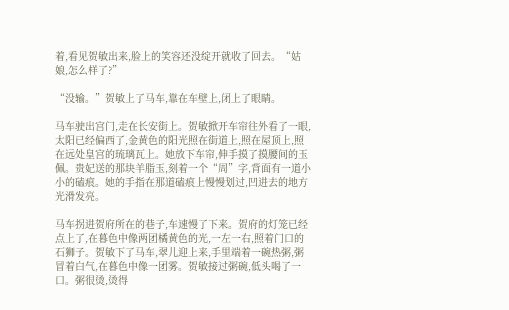着,看见贺敏出来,脸上的笑容还没绽开就收了回去。“姑娘,怎么样了?”

“没输。”贺敏上了马车,靠在车壁上,闭上了眼睛。

马车驶出宫门,走在长安街上。贺敏掀开车帘往外看了一眼,太阳已经偏西了,金黄色的阳光照在街道上,照在屋顶上,照在远处皇宫的琉璃瓦上。她放下车帘,伸手摸了摸腰间的玉佩。贵妃送的那块羊脂玉,刻着一个“周”字,背面有一道小小的磕痕。她的手指在那道磕痕上慢慢划过,凹进去的地方光滑发亮。

马车拐进贺府所在的巷子,车速慢了下来。贺府的灯笼已经点上了,在暮色中像两团橘黄色的光,一左一右,照着门口的石狮子。贺敏下了马车,翠儿迎上来,手里端着一碗热粥,粥冒着白气,在暮色中像一团雾。贺敏接过粥碗,低头喝了一口。粥很烫,烫得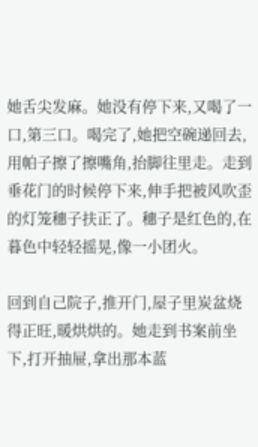她舌尖发麻。她没有停下来,又喝了一口,第三口。喝完了,她把空碗递回去,用帕子擦了擦嘴角,抬脚往里走。走到垂花门的时候停下来,伸手把被风吹歪的灯笼穗子扶正了。穗子是红色的,在暮色中轻轻摇晃,像一小团火。

回到自己院子,推开门,屋子里炭盆烧得正旺,暖烘烘的。她走到书案前坐下,打开抽屉,拿出那本蓝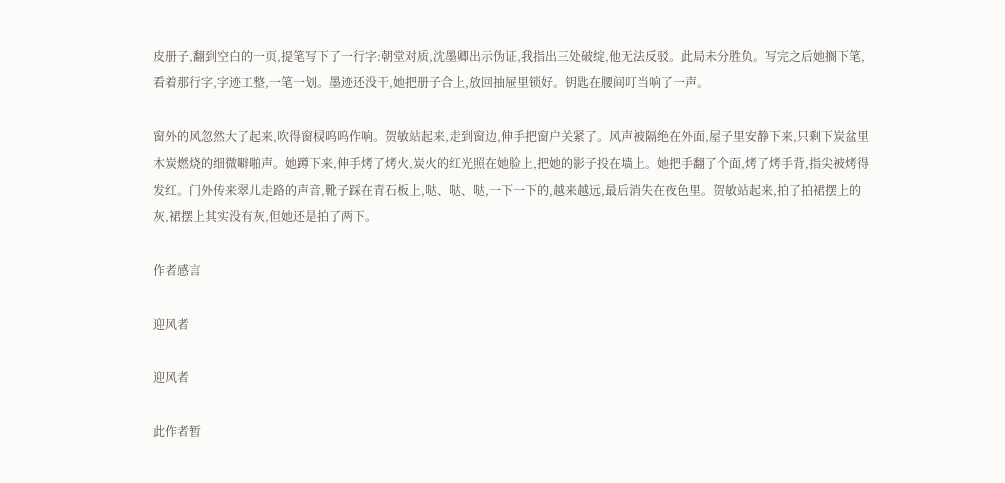皮册子,翻到空白的一页,提笔写下了一行字:朝堂对质,沈墨卿出示伪证,我指出三处破绽,他无法反驳。此局未分胜负。写完之后她搁下笔,看着那行字,字迹工整,一笔一划。墨迹还没干,她把册子合上,放回抽屉里锁好。钥匙在腰间叮当响了一声。

窗外的风忽然大了起来,吹得窗棂呜呜作响。贺敏站起来,走到窗边,伸手把窗户关紧了。风声被隔绝在外面,屋子里安静下来,只剩下炭盆里木炭燃烧的细微噼啪声。她蹲下来,伸手烤了烤火,炭火的红光照在她脸上,把她的影子投在墙上。她把手翻了个面,烤了烤手背,指尖被烤得发红。门外传来翠儿走路的声音,靴子踩在青石板上,哒、哒、哒,一下一下的,越来越远,最后消失在夜色里。贺敏站起来,拍了拍裙摆上的灰,裙摆上其实没有灰,但她还是拍了两下。

作者感言

迎风者

迎风者

此作者暂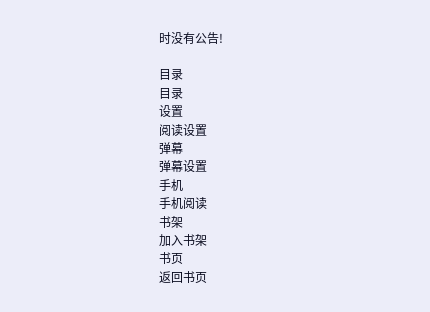时没有公告!

目录
目录
设置
阅读设置
弹幕
弹幕设置
手机
手机阅读
书架
加入书架
书页
返回书页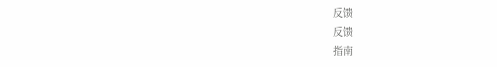反馈
反馈
指南